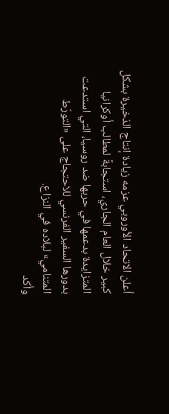أعلن الاتحاد الأوروبي عزمه زيادة إنتاج الذخيرة بشكل كبير خلال العام الجاري، استجابةً لمطالب أوكرانيا المتزايدة بدعمها في حربها ضد روسيا، التي استدعت بدورها السفير الفرنسي للاحتجاج على «التورّط المتنامي» لبلاده في النزاع.
وأكد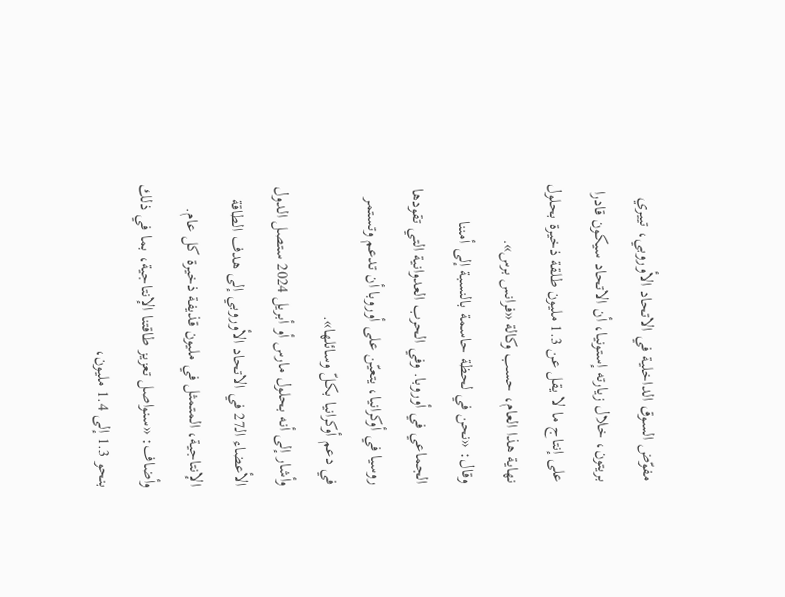مفوّض السوق الداخلية في الاتحاد الأوروبي، تييري بريتون، خلال زيارته إستونيا، أن الاتحاد سيكون قادرا على إنتاج ما لا يقل عن 1.3 مليون طلقة ذخيرة بحلول نهاية هذا العام، حسب وكالة «فرانس برس».
وقال: «نحن في لحظة حاسمة بالنسبة إلى أمننا الجماعي في أوروبا. وفي الحرب العدوانية التي تقودها روسيا في أوكرانيا، يتعيّن على أوروبا أن تدعم وتستمر في دعم أوكرانيا بكلّ وسائلها».
وأشار إلى أنه بحلول مارس أو أبريل 2024 ستصل الدول الأعضاء الـ27 في الاتحاد الأوروبي إلى هدف الطاقة الإنتاجية، المتمثل في مليون قذيفة ذخيرة كل عام.
وأضاف: «سنواصل تعزيز طاقتنا الإنتاجية، بما في ذلك بنحو 1.3 إلى 1.4 مليون،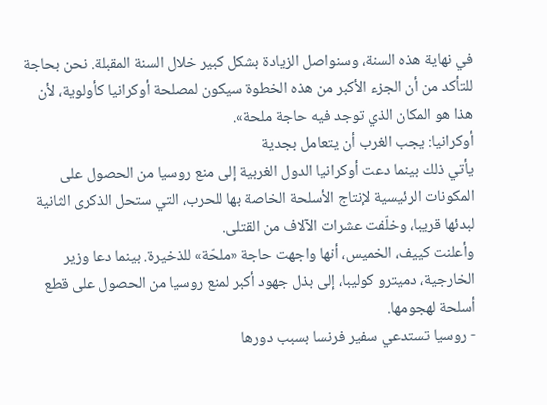في نهاية هذه السنة، وسنواصل الزيادة بشكل كبير خلال السنة المقبلة. نحن بحاجة للتأكد من أن الجزء الأكبر من هذه الخطوة سيكون لمصلحة أوكرانيا كأولوية، لأن هذا هو المكان الذي توجد فيه حاجة ملحة».
أوكرانيا: يجب الغرب أن يتعامل بجدية
يأتي ذلك بينما دعت أوكرانيا الدول الغربية إلى منع روسيا من الحصول على المكونات الرئيسية لإنتاج الأسلحة الخاصة بها للحرب، التي ستحل الذكرى الثانية لبدئها قريبا، وخلّفت عشرات الآلاف من القتلى.
وأعلنت كييف، الخميس، أنها واجهت حاجة «ملحّة» للذخيرة. بينما دعا وزير الخارجية، دميترو كوليبا، إلى بذل جهود أكبر لمنع روسيا من الحصول على قطع أسلحة لهجومها.
- روسيا تستدعي سفير فرنسا بسبب دورها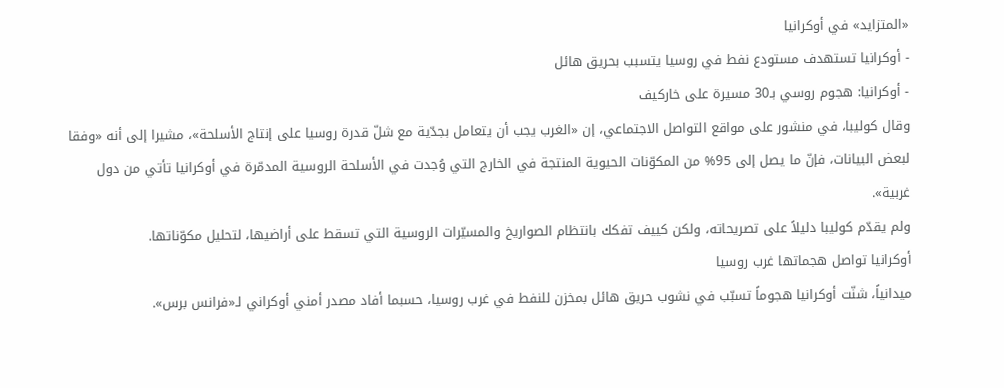«المتزايد» في أوكرانيا
- أوكرانيا تستهدف مستودع نفط في روسيا يتسبب بحريق هائل
- أوكرانيا: هجوم روسي بـ30 مسيرة على خاركيف
وقال كوليبا، في منشور على مواقع التواصل الاجتماعي، إن «الغرب يجب أن يتعامل بجدّية مع شلّ قدرة روسيا على إنتاج الأسلحة»، مشيرا إلى أنه «وفقا لبعض البيانات، فإنّ ما يصل إلى 95% من المكوّنات الحيوية المنتجة في الخارج التي وُجدت في الأسلحة الروسية المدمّرة في أوكرانيا تأتي من دول غربية».
ولم يقدّم كوليبا دليلاً على تصريحاته، ولكن كييف تفكك بانتظام الصواريخ والمسيّرات الروسية التي تسقط على أراضيها، لتحليل مكوّناتها.
أوكرانيا تواصل هجماتها غرب روسيا
ميدانياً، شنّت أوكرانيا هجوماً تسبّب في نشوب حريق هائل بمخزن للنفط في غرب روسيا، حسبما أفاد مصدر أمني أوكراني لـ«فرانس برس».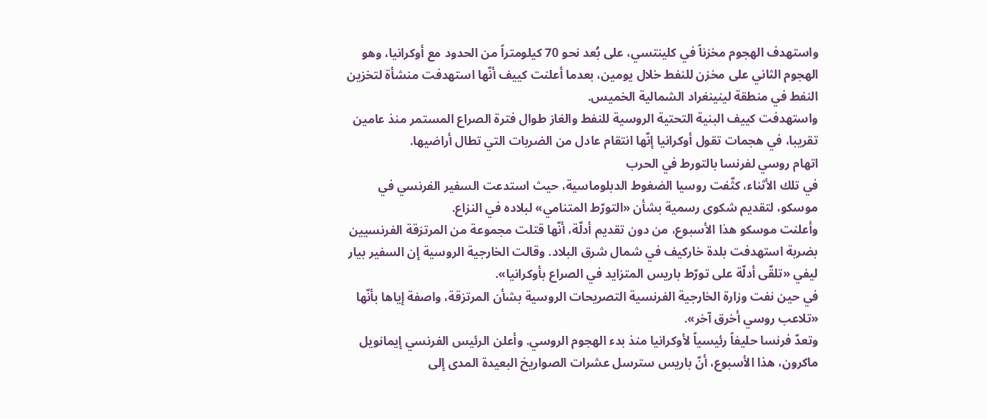واستهدف الهجوم مخزناً في كلينتسي، على بُعد نحو 70 كيلومتراً من الحدود مع أوكرانيا، وهو الهجوم الثاني على مخزن للنفط خلال يومين، بعدما أعلنت كييف أنّها استهدفت منشأة لتخزين النفط في منطقة لينينغراد الشمالية الخميس.
واستهدفت كييف البنية التحتية الروسية للنفط والغاز طوال فترة الصراع المستمر منذ عامين تقريبا، في هجمات تقول أوكرانيا إنّها انتقام عادل من الضربات التي تطال أراضيها.
اتهام روسي لفرنسا بالتورط في الحرب
في تلك الأثناء، كثّفت روسيا الضغوط الدبلوماسية، حيث استدعت السفير الفرنسي في موسكو، لتقديم شكوى رسمية بشأن «التورّط المتنامي» لبلاده في النزاع.
وأعلنت موسكو هذا الأسبوع، من دون تقديم أدلّة، أنّها قتلت مجموعة من المرتزقة الفرنسيين بضربة استهدفت بلدة خاركيف في شمال شرق البلاد. وقالت الخارجية الروسية إن السفير بيار ليفي «تلقّى أدلّة على تورّط باريس المتزايد في الصراع بأوكرانيا».
في حين نفت وزارة الخارجية الفرنسية التصريحات الروسية بشأن المرتزقة، واصفة إياها بأنّها «تلاعب روسي أخرق آخر».
وتعدّ فرنسا حليفاً رئيسياً لأوكرانيا منذ بدء الهجوم الروسي. وأعلن الرئيس الفرنسي إيمانويل ماكرون، هذا الأسبوع، أنّ باريس سترسل عشرات الصواريخ البعيدة المدى إلى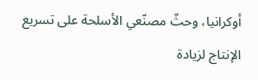أوكرانيا، وحثّ مصنّعي الأسلحة على تسريع الإنتاج لزيادة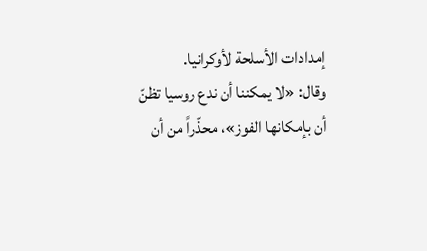إمدادات الأسلحة لأوكرانيا.
وقال: «لا يمكننا أن ندع روسيا تظنّ أن بإمكانها الفوز»، محذّراً من أن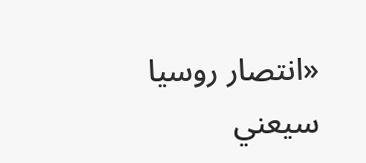«انتصار روسيا سيعني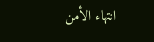انتهاء الأمن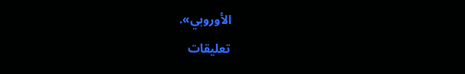الأوروبي».
تعليقات